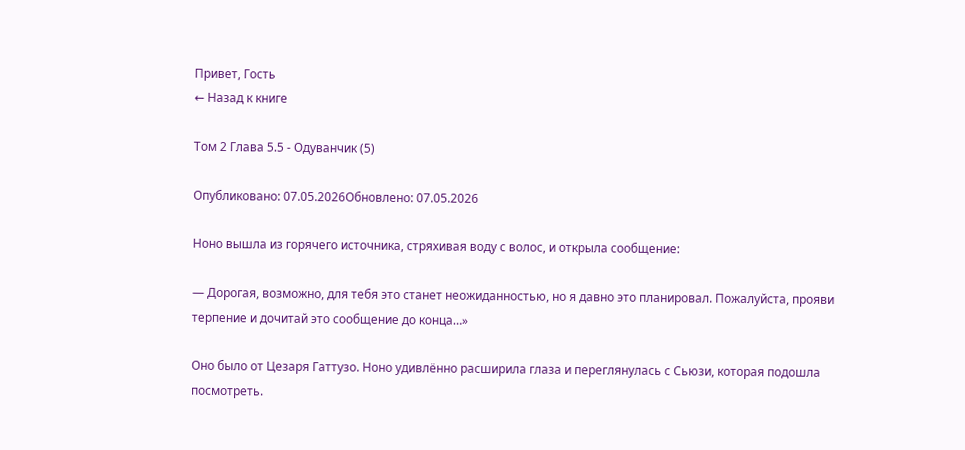Привет, Гость
← Назад к книге

Том 2 Глава 5.5 - Одуванчик (5)

Опубликовано: 07.05.2026Обновлено: 07.05.2026

Ноно вышла из горячего источника, стряхивая воду с волос, и открыла сообщение:

— Дорогая, возможно, для тебя это станет неожиданностью, но я давно это планировал. Пожалуйста, прояви терпение и дочитай это сообщение до конца…»

Оно было от Цезаря Гаттузо. Ноно удивлённо расширила глаза и переглянулась с Сьюзи, которая подошла посмотреть.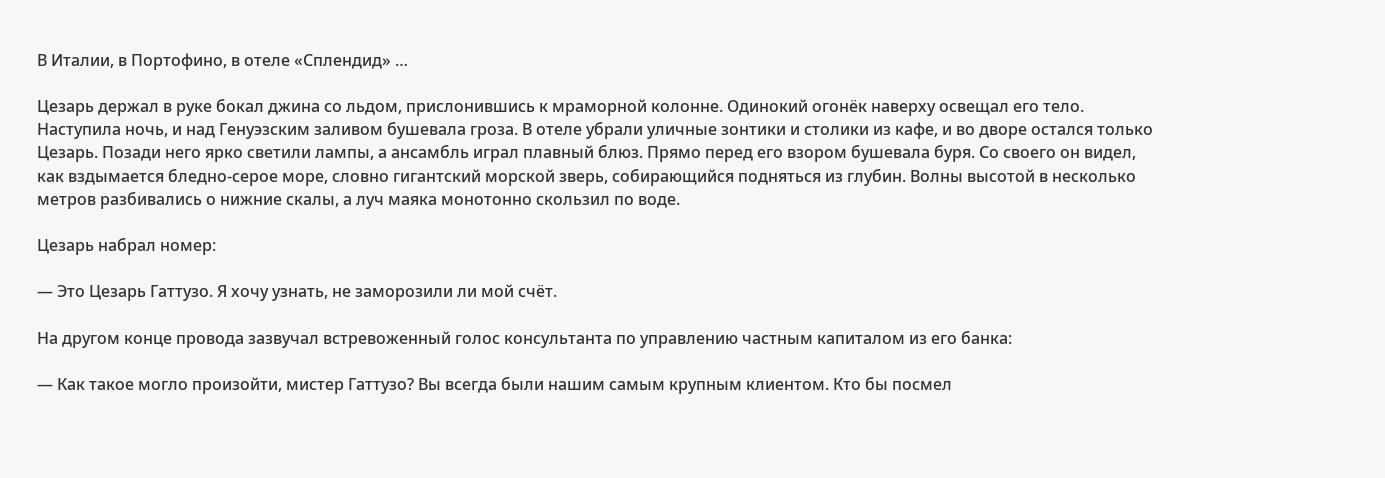В Италии, в Портофино, в отеле «Сплендид» …

Цезарь держал в руке бокал джина со льдом, прислонившись к мраморной колонне. Одинокий огонёк наверху освещал его тело. Наступила ночь, и над Генуэзским заливом бушевала гроза. В отеле убрали уличные зонтики и столики из кафе, и во дворе остался только Цезарь. Позади него ярко светили лампы, а ансамбль играл плавный блюз. Прямо перед его взором бушевала буря. Со своего он видел, как вздымается бледно-серое море, словно гигантский морской зверь, собирающийся подняться из глубин. Волны высотой в несколько метров разбивались о нижние скалы, а луч маяка монотонно скользил по воде.

Цезарь набрал номер:

— Это Цезарь Гаттузо. Я хочу узнать, не заморозили ли мой счёт.

На другом конце провода зазвучал встревоженный голос консультанта по управлению частным капиталом из его банка:

— Как такое могло произойти, мистер Гаттузо? Вы всегда были нашим самым крупным клиентом. Кто бы посмел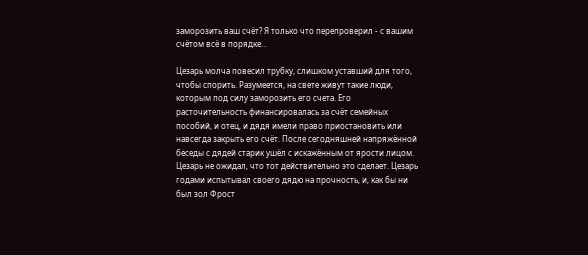заморозить ваш счёт? Я только что перепроверил - с вашим счётом всё в порядке…

Цезарь молча повесил трубку, слишком уставший для того, чтобы спорить. Разумеется, на свете живут такие люди, которым под силу заморозить его счета. Его расточительность финансировалась за счёт семейных пособий, и отец, и дядя имели право приостановить или навсегда закрыть его счёт. После сегодняшней напряжённой беседы с дядей старик ушёл с искажённым от ярости лицом. Цезарь не ожидал, что тот действительно это сделает. Цезарь годами испытывал своего дядю на прочность, и, как бы ни был зол Фрост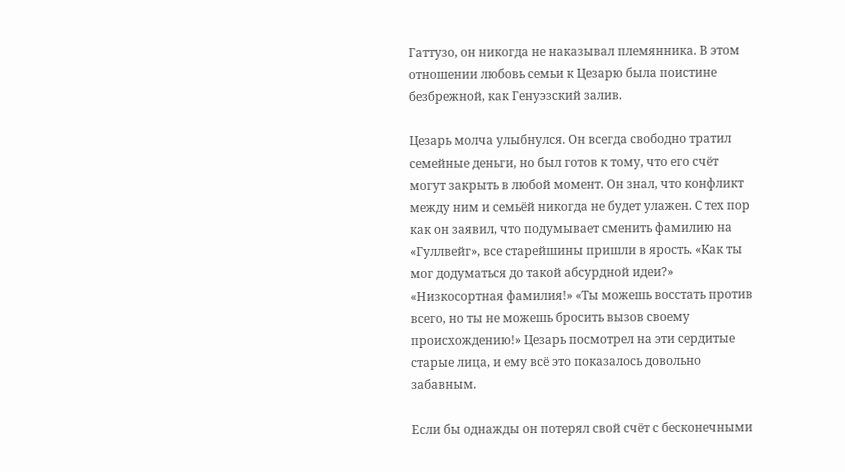Гаттузо, он никогда не наказывал племянника. В этом отношении любовь семьи к Цезарю была поистине безбрежной, как Генуэзский залив.

Цезарь молча улыбнулся. Он всегда свободно тратил семейные деньги, но был готов к тому, что его счёт могут закрыть в любой момент. Он знал, что конфликт между ним и семьёй никогда не будет улажен. С тех пор как он заявил, что подумывает сменить фамилию на «Гуллвейг», все старейшины пришли в ярость. «Как ты мог додуматься до такой абсурдной идеи?» «Низкосортная фамилия!» «Ты можешь восстать против всего, но ты не можешь бросить вызов своему происхождению!» Цезарь посмотрел на эти сердитые старые лица, и ему всё это показалось довольно забавным.

Если бы однажды он потерял свой счёт с бесконечными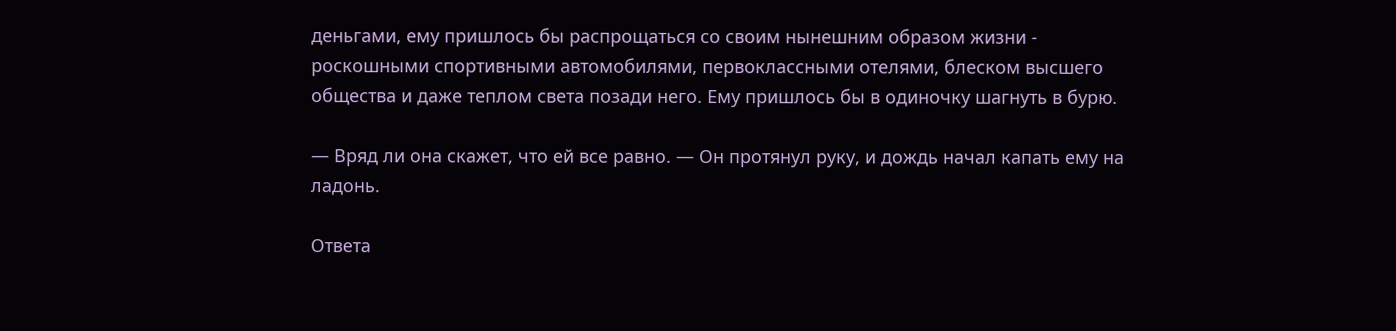деньгами, ему пришлось бы распрощаться со своим нынешним образом жизни - роскошными спортивными автомобилями, первоклассными отелями, блеском высшего общества и даже теплом света позади него. Ему пришлось бы в одиночку шагнуть в бурю.

— Вряд ли она скажет, что ей все равно. — Он протянул руку, и дождь начал капать ему на ладонь.

Ответа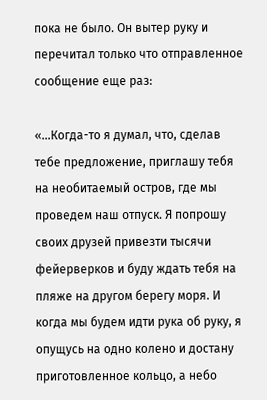пока не было. Он вытер руку и перечитал только что отправленное сообщение еще раз:

«…Когда-то я думал, что, сделав тебе предложение, приглашу тебя на необитаемый остров, где мы проведем наш отпуск. Я попрошу своих друзей привезти тысячи фейерверков и буду ждать тебя на пляже на другом берегу моря. И когда мы будем идти рука об руку, я опущусь на одно колено и достану приготовленное кольцо, а небо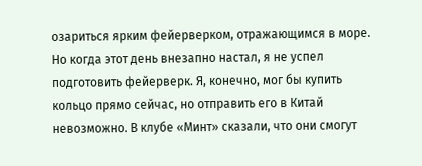озариться ярким фейерверком, отражающимся в море. Но когда этот день внезапно настал, я не успел подготовить фейерверк. Я, конечно, мог бы купить кольцо прямо сейчас, но отправить его в Китай невозможно. В клубе «Минт» сказали, что они смогут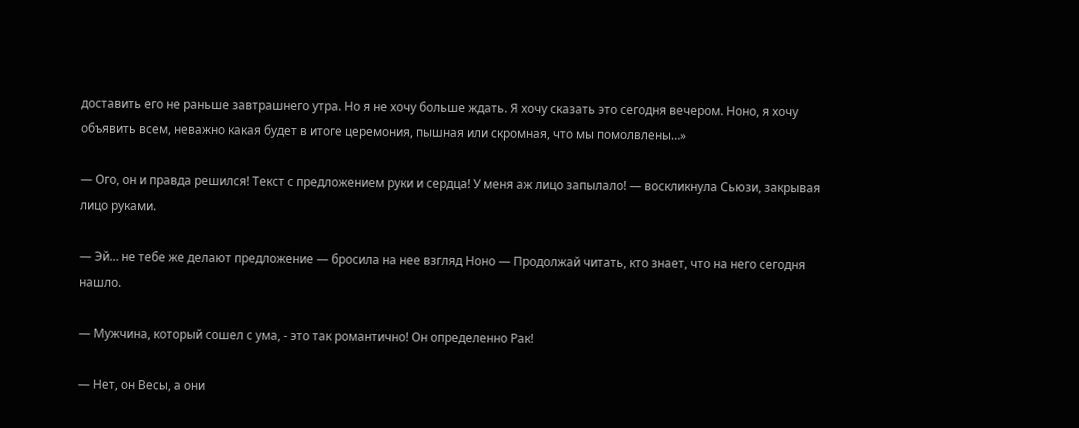доставить его не раньше завтрашнего утра. Но я не хочу больше ждать. Я хочу сказать это сегодня вечером. Ноно, я хочу объявить всем, неважно какая будет в итоге церемония, пышная или скромная, что мы помолвлены…»

— Ого, он и правда решился! Текст с предложением руки и сердца! У меня аж лицо запылало! — воскликнула Сьюзи, закрывая лицо руками.

— Эй… не тебе же делают предложение — бросила на нее взгляд Ноно — Продолжай читать, кто знает, что на него сегодня нашло.

— Мужчина, который сошел с ума, - это так романтично! Он определенно Рак!

— Нет, он Весы, а они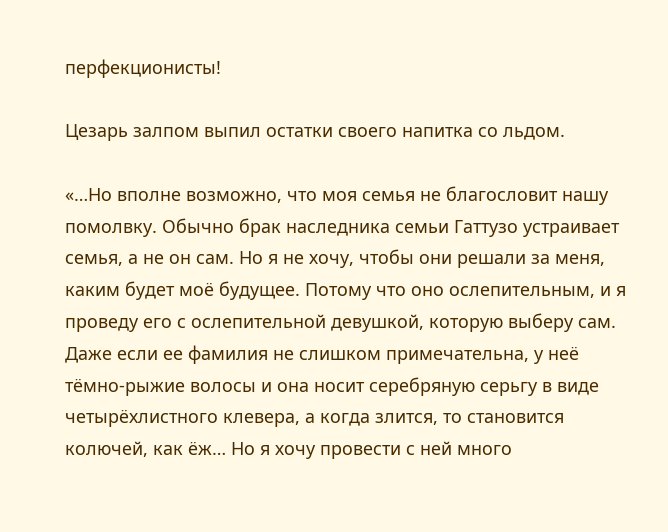перфекционисты!

Цезарь залпом выпил остатки своего напитка со льдом.

«…Но вполне возможно, что моя семья не благословит нашу помолвку. Обычно брак наследника семьи Гаттузо устраивает семья, а не он сам. Но я не хочу, чтобы они решали за меня, каким будет моё будущее. Потому что оно ослепительным, и я проведу его с ослепительной девушкой, которую выберу сам. Даже если ее фамилия не слишком примечательна, у неё тёмно-рыжие волосы и она носит серебряную серьгу в виде четырёхлистного клевера, а когда злится, то становится колючей, как ёж… Но я хочу провести с ней много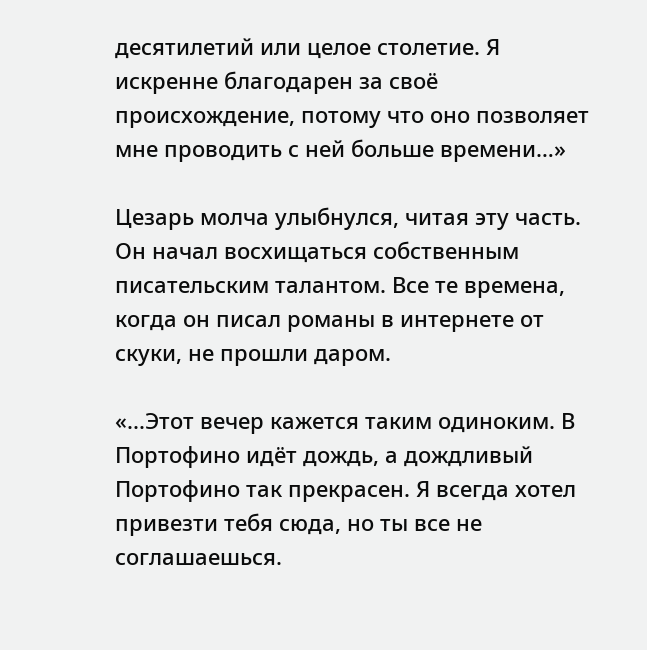десятилетий или целое столетие. Я искренне благодарен за своё происхождение, потому что оно позволяет мне проводить с ней больше времени…»

Цезарь молча улыбнулся, читая эту часть. Он начал восхищаться собственным писательским талантом. Все те времена, когда он писал романы в интернете от скуки, не прошли даром.

«...Этот вечер кажется таким одиноким. В Портофино идёт дождь, а дождливый Портофино так прекрасен. Я всегда хотел привезти тебя сюда, но ты все не соглашаешься.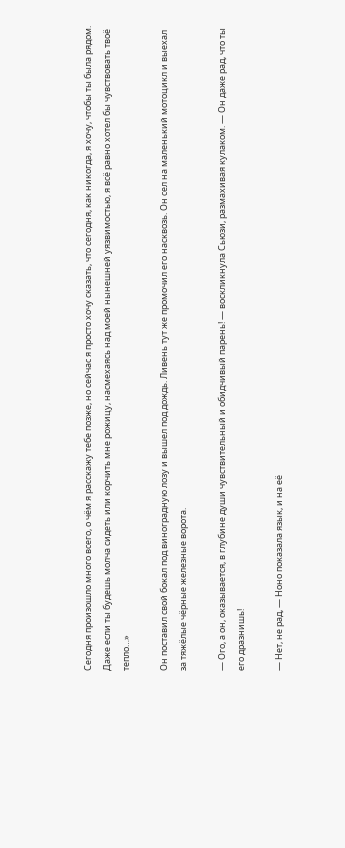Сегодня произошло много всего, о чём я расскажу тебе позже, но сейчас я просто хочу сказать, что сегодня, как никогда, я хочу, чтобы ты была рядом. Даже если ты будешь молча сидеть или корчить мне рожицу, насмехаясь над моей нынешней уязвимостью, я всё равно хотел бы чувствовать твоё тепло…»

Он поставил свой бокал под виноградную лозу и вышел под дождь. Ливень тут же промочил его насквозь. Он сел на маленький мотоцикл и выехал за тяжёлые чёрные железные ворота.

— Ого, а он, оказывается, в глубине души чувствительный и обидчивый парень! — воскликнула Сьюзи, размахивая кулаком. — Он даже рад, что ты его дразнишь!

— Нет, не рад, — Ноно показала язык, и на её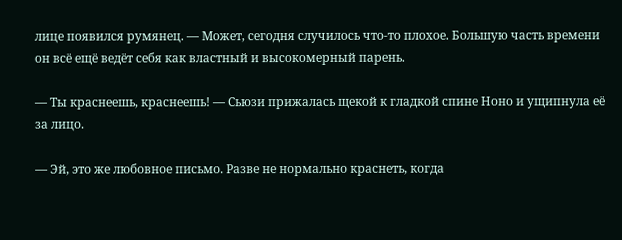лице появился румянец. — Может, сегодня случилось что-то плохое. Большую часть времени он всё ещё ведёт себя как властный и высокомерный парень.

— Ты краснеешь, краснеешь! — Сьюзи прижалась щекой к гладкой спине Ноно и ущипнула её за лицо.

— Эй, это же любовное письмо. Разве не нормально краснеть, когда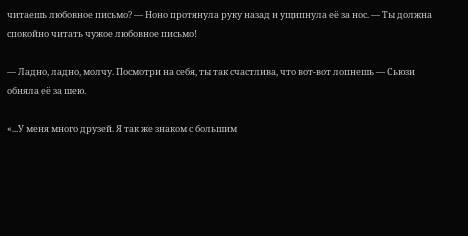читаешь любовное письмо? — Ноно протянула руку назад и ущипнула её за нос. — Ты должна спокойно читать чужое любовное письмо!

— Ладно, ладно, молчу. Посмотри на себя, ты так счастлива, что вот-вот лопнешь — Сьюзи обняла её за шею.

«...У меня много друзей. Я так же знаком с большим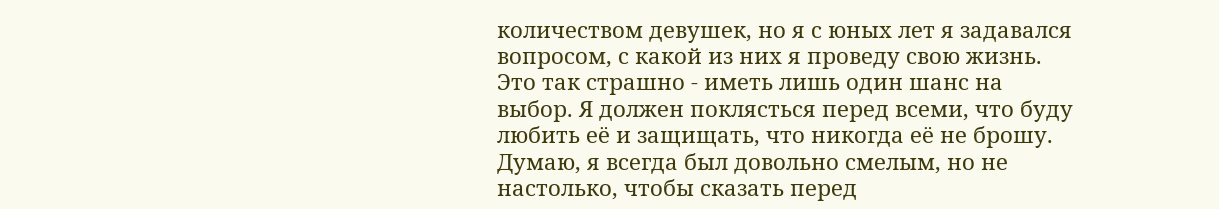количеством девушек, но я с юных лет я задавался вопросом, с какой из них я проведу свою жизнь. Это так страшно - иметь лишь один шанс на выбор. Я должен поклясться перед всеми, что буду любить её и защищать, что никогда её не брошу. Думаю, я всегда был довольно смелым, но не настолько, чтобы сказать перед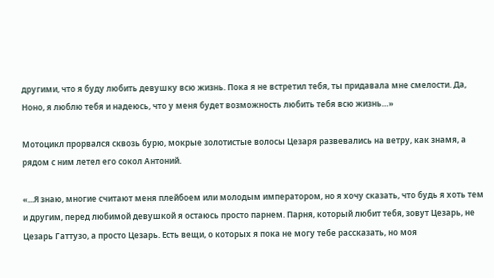другими, что я буду любить девушку всю жизнь. Пока я не встретил тебя, ты придавала мне смелости. Да, Ноно, я люблю тебя и надеюсь, что у меня будет возможность любить тебя всю жизнь…»

Мотоцикл прорвался сквозь бурю, мокрые золотистые волосы Цезаря развевались на ветру, как знамя, а рядом с ним летел его сокол Антоний.

«...Я знаю, многие считают меня плейбоем или молодым императором, но я хочу сказать, что будь я хоть тем и другим, перед любимой девушкой я остаюсь просто парнем. Парня, который любит тебя, зовут Цезарь, не Цезарь Гаттузо, а просто Цезарь. Есть вещи, о которых я пока не могу тебе рассказать, но моя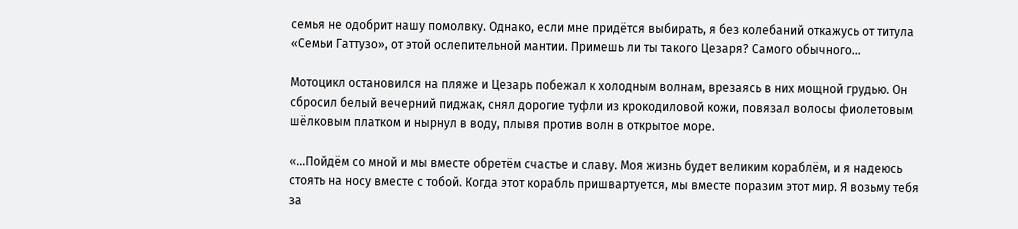семья не одобрит нашу помолвку. Однако, если мне придётся выбирать, я без колебаний откажусь от титула «Семьи Гаттузо», от этой ослепительной мантии. Примешь ли ты такого Цезаря? Самого обычного…

Мотоцикл остановился на пляже и Цезарь побежал к холодным волнам, врезаясь в них мощной грудью. Он сбросил белый вечерний пиджак, снял дорогие туфли из крокодиловой кожи, повязал волосы фиолетовым шёлковым платком и нырнул в воду, плывя против волн в открытое море.

«...Пойдём со мной и мы вместе обретём счастье и славу. Моя жизнь будет великим кораблём, и я надеюсь стоять на носу вместе с тобой. Когда этот корабль пришвартуется, мы вместе поразим этот мир. Я возьму тебя за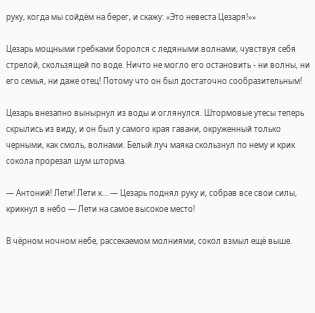руку, когда мы сойдём на берег, и скажу: «Это невеста Цезаря!»»

Цезарь мощными гребками боролся с ледяными волнами, чувствуя себя стрелой, скользящей по воде. Ничто не могло его остановить - ни волны, ни его семья, ни даже отец! Потому что он был достаточно сообразительным!

Цезарь внезапно вынырнул из воды и оглянулся. Штормовые утесы теперь скрылись из виду, и он был у самого края гавани, окруженный только черными, как смоль, волнами. Белый луч маяка скользнул по нему и крик сокола прорезал шум шторма.

— Антоний! Лети! Лети к... — Цезарь поднял руку и, собрав все свои силы, крикнул в небо — Лети на самое высокое место!

В чёрном ночном небе, рассекаемом молниями, сокол взмыл ещё выше.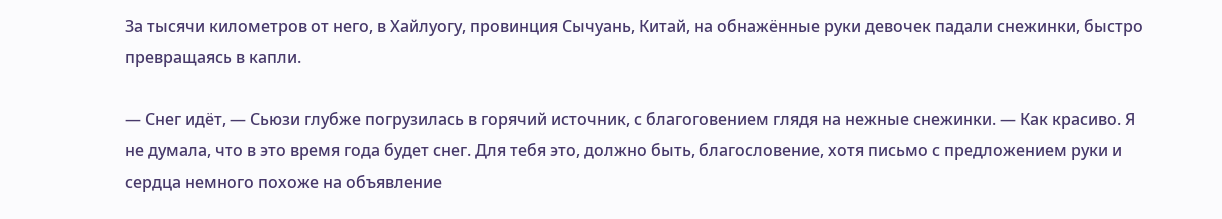За тысячи километров от него, в Хайлуогу, провинция Сычуань, Китай, на обнажённые руки девочек падали снежинки, быстро превращаясь в капли.

— Снег идёт, — Сьюзи глубже погрузилась в горячий источник, с благоговением глядя на нежные снежинки. — Как красиво. Я не думала, что в это время года будет снег. Для тебя это, должно быть, благословение, хотя письмо с предложением руки и сердца немного похоже на объявление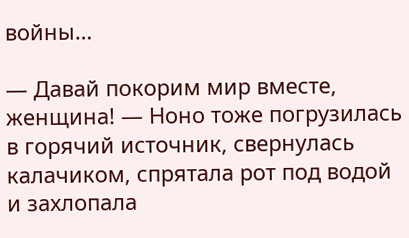войны…

— Давай покорим мир вместе, женщина! — Ноно тоже погрузилась в горячий источник, свернулась калачиком, спрятала рот под водой и захлопала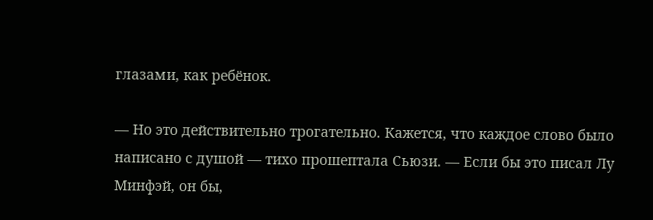глазами, как ребёнок.

— Но это действительно трогательно. Кажется, что каждое слово было написано с душой — тихо прошептала Сьюзи. — Если бы это писал Лу Минфэй, он бы,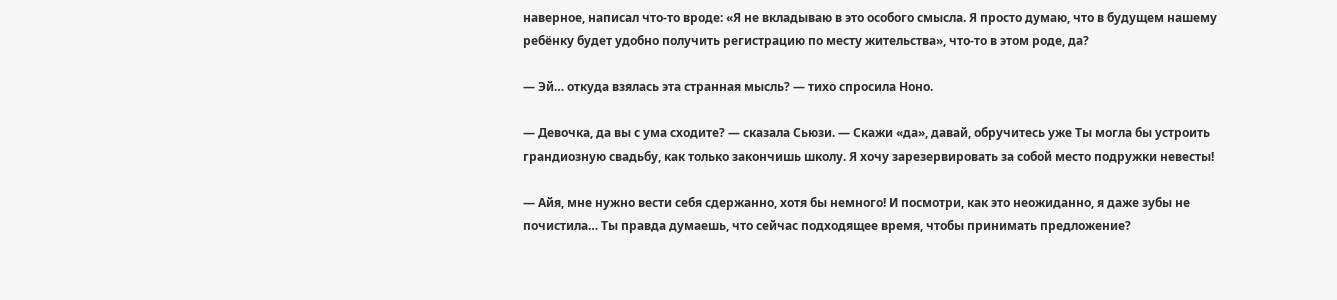наверное, написал что-то вроде: «Я не вкладываю в это особого смысла. Я просто думаю, что в будущем нашему ребёнку будет удобно получить регистрацию по месту жительства», что-то в этом роде, да?

— Эй… откуда взялась эта странная мысль? — тихо спросила Ноно.

— Девочка, да вы с ума сходите? — сказала Сьюзи. — Скажи «да», давай, обручитесь уже Ты могла бы устроить грандиозную свадьбу, как только закончишь школу. Я хочу зарезервировать за собой место подружки невесты!

— Айя, мне нужно вести себя сдержанно, хотя бы немного! И посмотри, как это неожиданно, я даже зубы не почистила… Ты правда думаешь, что сейчас подходящее время, чтобы принимать предложение?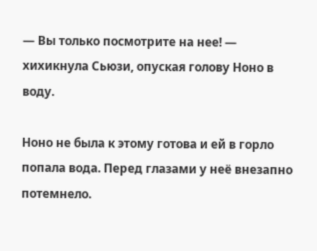— Вы только посмотрите на нее! — хихикнула Сьюзи, опуская голову Ноно в воду.

Ноно не была к этому готова и ей в горло попала вода. Перед глазами у неё внезапно потемнело.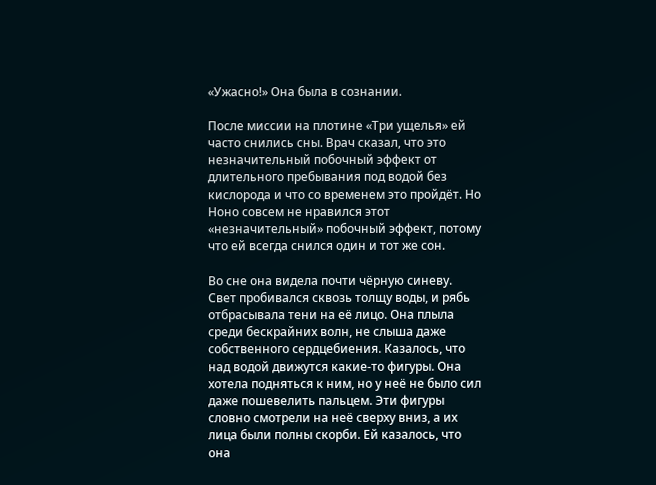«Ужасно!» Она была в сознании.

После миссии на плотине «Три ущелья» ей часто снились сны. Врач сказал, что это незначительный побочный эффект от длительного пребывания под водой без кислорода и что со временем это пройдёт. Но Ноно совсем не нравился этот «незначительный» побочный эффект, потому что ей всегда снился один и тот же сон.

Во сне она видела почти чёрную синеву. Свет пробивался сквозь толщу воды, и рябь отбрасывала тени на её лицо. Она плыла среди бескрайних волн, не слыша даже собственного сердцебиения. Казалось, что над водой движутся какие-то фигуры. Она хотела подняться к ним, но у неё не было сил даже пошевелить пальцем. Эти фигуры словно смотрели на неё сверху вниз, а их лица были полны скорби. Ей казалось, что она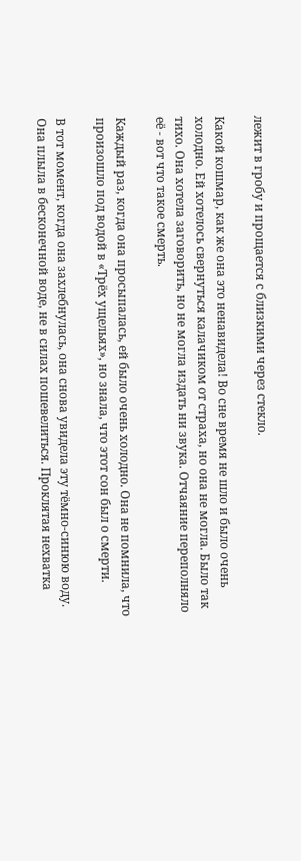лежит в гробу и прощается с близкими через стекло.

Какой кошмар, как же она это ненавидела! Во сне время не шло и было очень холодно. Ей хотелось свернуться калачиком от страха, но она не могла. Было так тихо. Она хотела заговорить, но не могла издать ни звука. Отчаяние переполняло её - вот что такое смерть.

Каждый раз, когда она просыпалась, ей было очень холодно. Она не помнила, что произошло под водой в «Трёх ущельях», но знала, что этот сон был о смерти.

В тот момент, когда она захлебнулась, она снова увидела эту тёмно-синюю воду. Она плыла в бесконечной воде, не в силах пошевелиться. Проклятая нехватка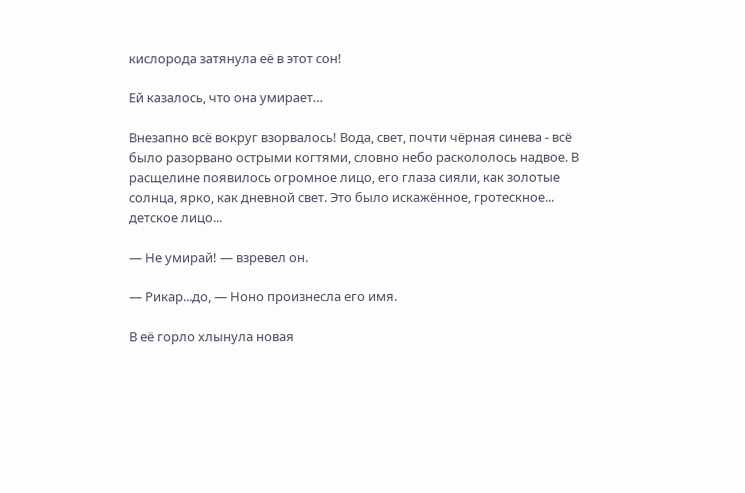кислорода затянула её в этот сон!

Ей казалось, что она умирает…

Внезапно всё вокруг взорвалось! Вода, свет, почти чёрная синева - всё было разорвано острыми когтями, словно небо раскололось надвое. В расщелине появилось огромное лицо, его глаза сияли, как золотые солнца, ярко, как дневной свет. Это было искажённое, гротескное... детское лицо...

— Не умирай! — взревел он.

— Рикар...до, — Ноно произнесла его имя.

В её горло хлынула новая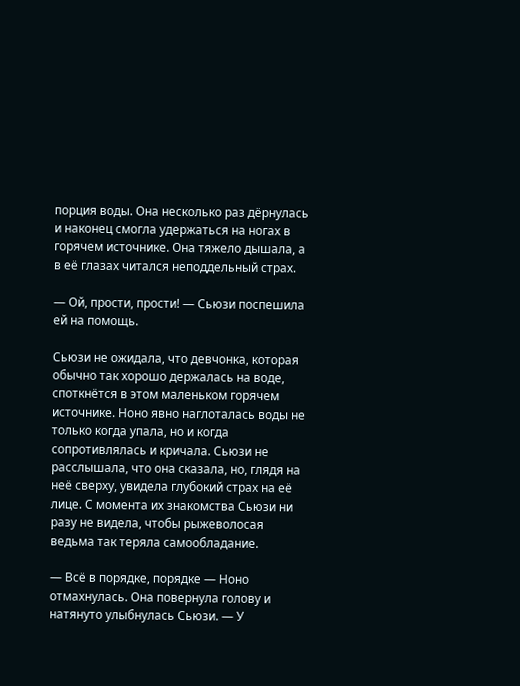порция воды. Она несколько раз дёрнулась и наконец смогла удержаться на ногах в горячем источнике. Она тяжело дышала, а в её глазах читался неподдельный страх.

— Ой, прости, прости! — Сьюзи поспешила ей на помощь.

Сьюзи не ожидала, что девчонка, которая обычно так хорошо держалась на воде, споткнётся в этом маленьком горячем источнике. Ноно явно наглоталась воды не только когда упала, но и когда сопротивлялась и кричала. Сьюзи не расслышала, что она сказала, но, глядя на неё сверху, увидела глубокий страх на её лице. С момента их знакомства Сьюзи ни разу не видела, чтобы рыжеволосая ведьма так теряла самообладание.

— Всё в порядке, порядке — Ноно отмахнулась. Она повернула голову и натянуто улыбнулась Сьюзи. — У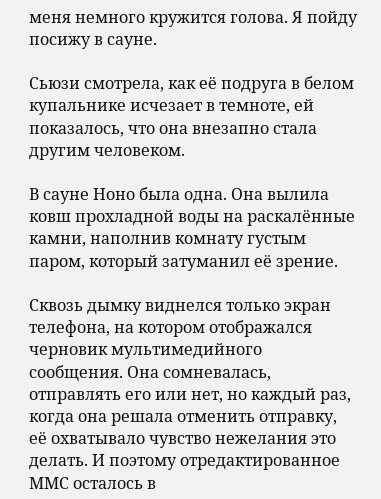меня немного кружится голова. Я пойду посижу в сауне.

Сьюзи смотрела, как её подруга в белом купальнике исчезает в темноте, ей показалось, что она внезапно стала другим человеком.

В сауне Ноно была одна. Она вылила ковш прохладной воды на раскалённые камни, наполнив комнату густым паром, который затуманил её зрение.

Сквозь дымку виднелся только экран телефона, на котором отображался черновик мультимедийного сообщения. Она сомневалась, отправлять его или нет, но каждый раз, когда она решала отменить отправку, её охватывало чувство нежелания это делать. И поэтому отредактированное ММС осталось в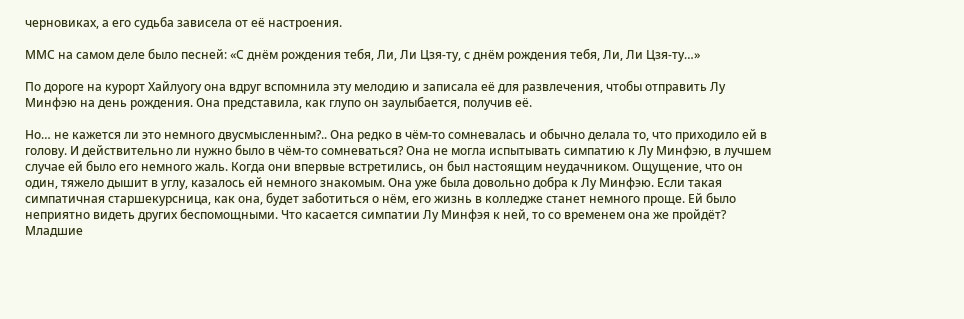черновиках, а его судьба зависела от её настроения.

ММС на самом деле было песней: «С днём рождения тебя, Ли, Ли Цзя-ту, с днём рождения тебя, Ли, Ли Цзя-ту…»

По дороге на курорт Хайлуогу она вдруг вспомнила эту мелодию и записала её для развлечения, чтобы отправить Лу Минфэю на день рождения. Она представила, как глупо он заулыбается, получив её.

Но… не кажется ли это немного двусмысленным?.. Она редко в чём-то сомневалась и обычно делала то, что приходило ей в голову. И действительно ли нужно было в чём-то сомневаться? Она не могла испытывать симпатию к Лу Минфэю, в лучшем случае ей было его немного жаль. Когда они впервые встретились, он был настоящим неудачником. Ощущение, что он один, тяжело дышит в углу, казалось ей немного знакомым. Она уже была довольно добра к Лу Минфэю. Если такая симпатичная старшекурсница, как она, будет заботиться о нём, его жизнь в колледже станет немного проще. Ей было неприятно видеть других беспомощными. Что касается симпатии Лу Минфэя к ней, то со временем она же пройдёт? Младшие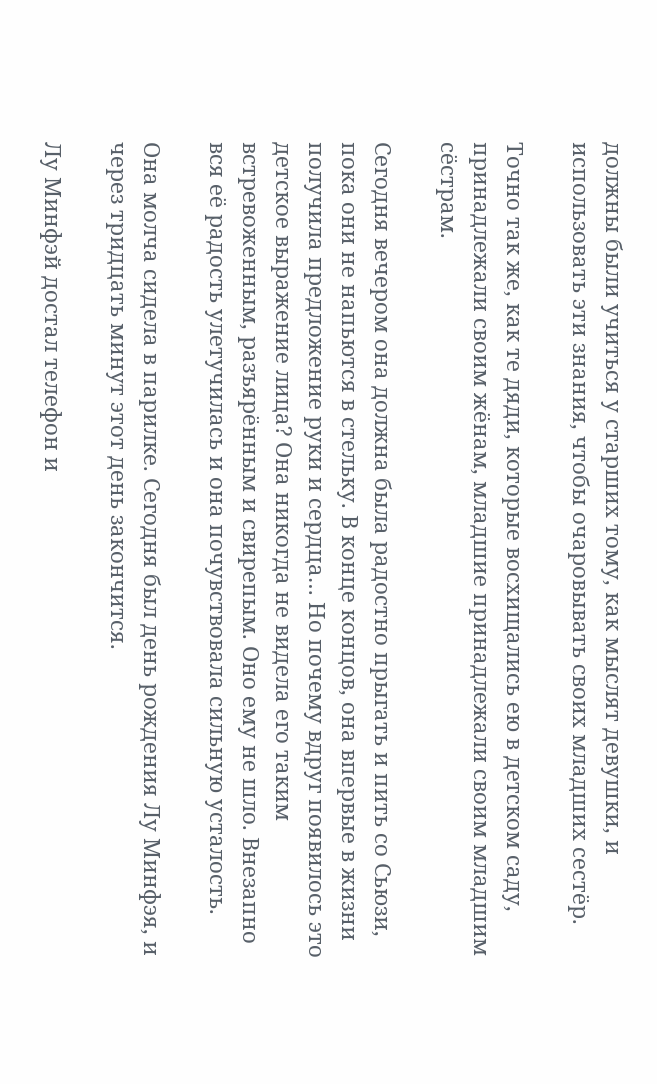должны были учиться у старших тому, как мыслят девушки, и использовать эти знания, чтобы очаровывать своих младших сестёр.

Точно так же, как те дяди, которые восхищались ею в детском саду, принадлежали своим жёнам, младшие принадлежали своим младшим сёстрам.

Сегодня вечером она должна была радостно прыгать и пить со Сьюзи, пока они не напьются в стельку. В конце концов, она впервые в жизни получила предложение руки и сердца… Но почему вдруг появилось это детское выражение лица? Она никогда не видела его таким встревоженным, разъярённым и свирепым. Оно ему не шло. Внезапно вся её радость улетучилась и она почувствовала сильную усталость.

Она молча сидела в парилке. Сегодня был день рождения Лу Минфэя, и через тридцать минут этот день закончится.

Лу Минфэй достал телефон и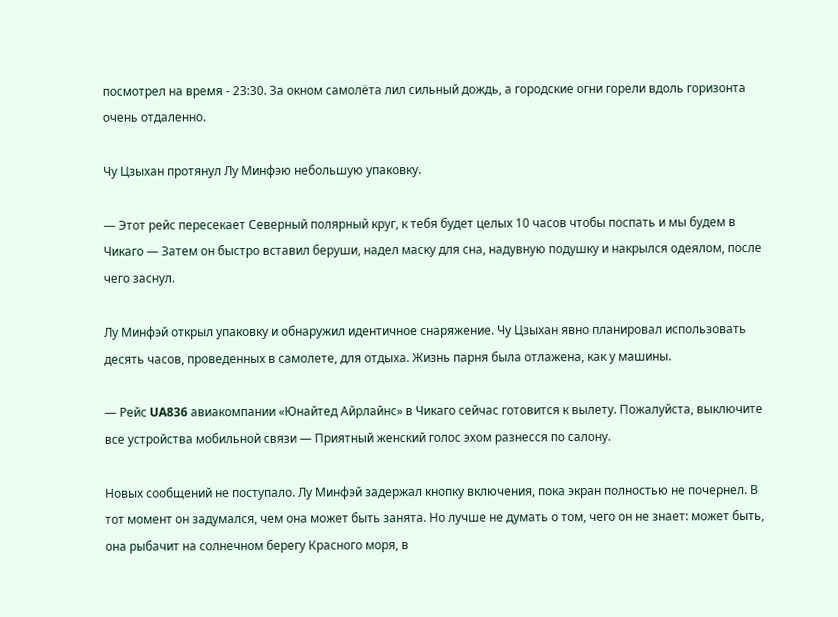посмотрел на время - 23:30. За окном самолёта лил сильный дождь, а городские огни горели вдоль горизонта очень отдаленно.

Чу Цзыхан протянул Лу Минфэю небольшую упаковку.

— Этот рейс пересекает Северный полярный круг, к тебя будет целых 10 часов чтобы поспать и мы будем в Чикаго — Затем он быстро вставил беруши, надел маску для сна, надувную подушку и накрылся одеялом, после чего заснул.

Лу Минфэй открыл упаковку и обнаружил идентичное снаряжение. Чу Цзыхан явно планировал использовать десять часов, проведенных в самолете, для отдыха. Жизнь парня была отлажена, как у машины.

— Рейс UA836 авиакомпании «Юнайтед Айрлайнс» в Чикаго сейчас готовится к вылету. Пожалуйста, выключите все устройства мобильной связи — Приятный женский голос эхом разнесся по салону.

Новых сообщений не поступало. Лу Минфэй задержал кнопку включения, пока экран полностью не почернел. В тот момент он задумался, чем она может быть занята. Но лучше не думать о том, чего он не знает: может быть, она рыбачит на солнечном берегу Красного моря, в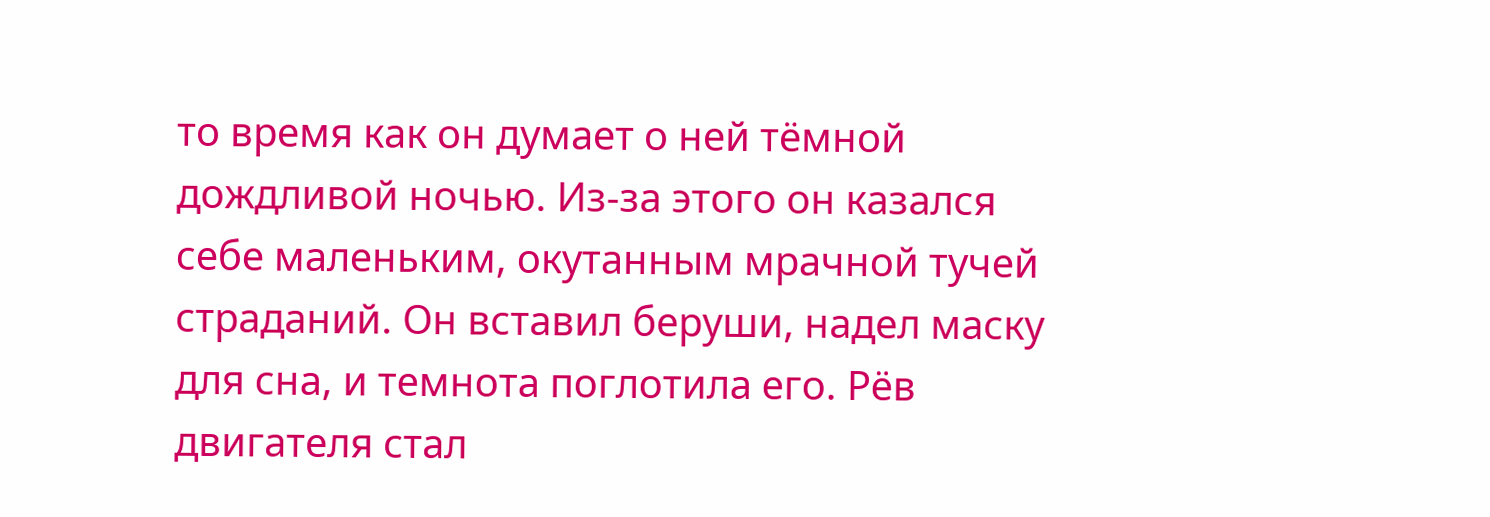то время как он думает о ней тёмной дождливой ночью. Из-за этого он казался себе маленьким, окутанным мрачной тучей страданий. Он вставил беруши, надел маску для сна, и темнота поглотила его. Рёв двигателя стал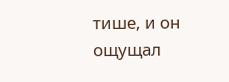тише, и он ощущал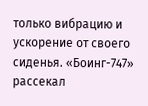только вибрацию и ускорение от своего сиденья. «Боинг-747» рассекал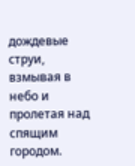дождевые струи, взмывая в небо и пролетая над спящим городом.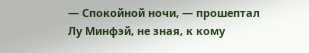— Спокойной ночи, — прошептал Лу Минфэй, не зная, к кому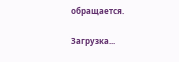обращается.

Загрузка...